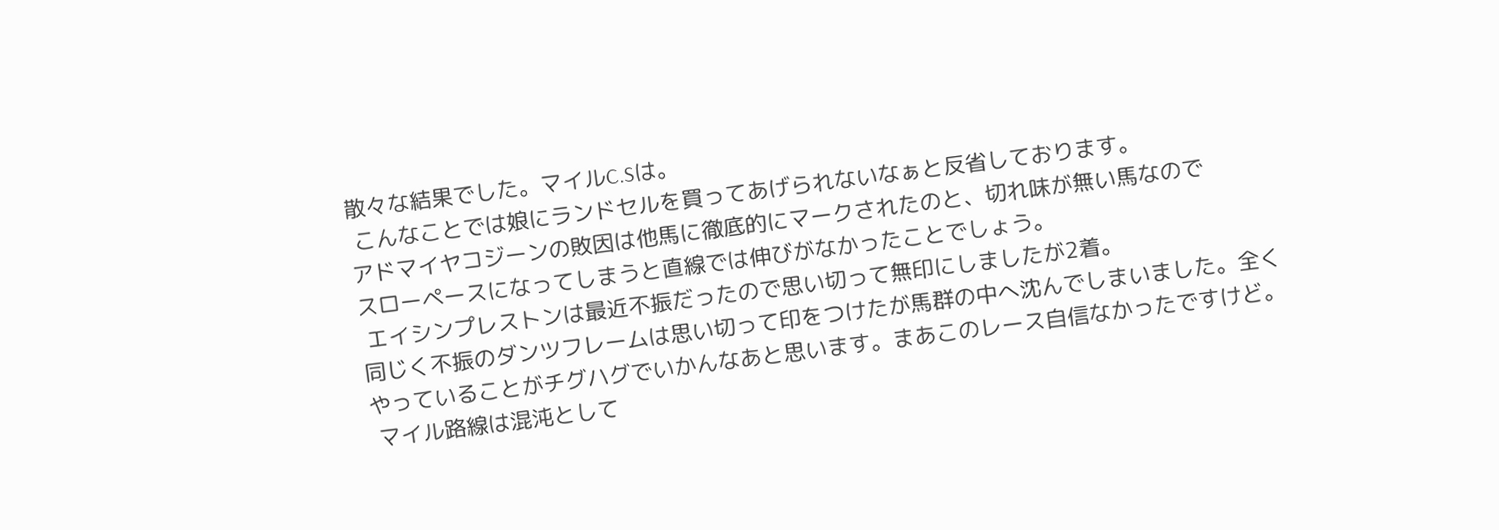散々な結果でした。マイルC.Sは。
 こんなことでは娘にランドセルを買ってあげられないなぁと反省しております。
アドマイヤコジーンの敗因は他馬に徹底的にマークされたのと、切れ味が無い馬なので
スローペースになってしまうと直線では伸びがなかったことでしょう。
 エイシンプレストンは最近不振だったので思い切って無印にしましたが2着。
同じく不振のダンツフレームは思い切って印をつけたが馬群の中へ沈んでしまいました。全く
やっていることがチグハグでいかんなあと思います。まあこのレース自信なかったですけど。
 マイル路線は混沌として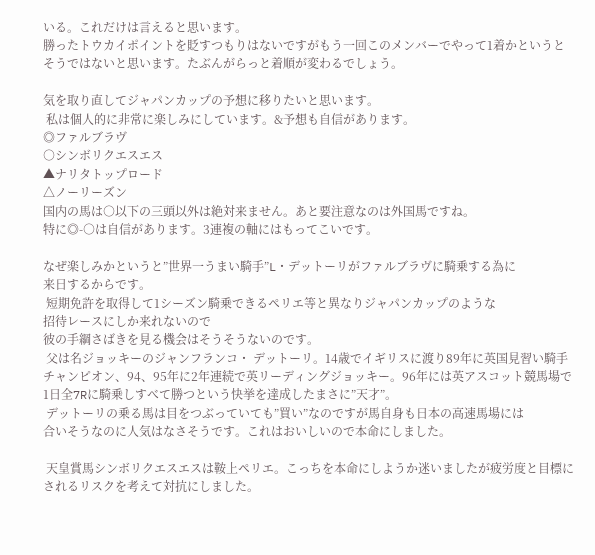いる。これだけは言えると思います。
勝ったトウカイポイントを貶すつもりはないですがもう一回このメンバーでやって1着かというと
そうではないと思います。たぶんがらっと着順が変わるでしょう。

気を取り直してジャパンカップの予想に移りたいと思います。
 私は個人的に非常に楽しみにしています。&予想も自信があります。
◎ファルブラヴ
○シンボリクエスエス
▲ナリタトップロード
△ノーリーズン
国内の馬は○以下の三頭以外は絶対来ません。あと要注意なのは外国馬ですね。
特に◎-○は自信があります。3連複の軸にはもってこいです。

なぜ楽しみかというと”世界一うまい騎手”L・デットーリがファルブラヴに騎乗する為に
来日するからです。
 短期免許を取得して1シーズン騎乗できるペリエ等と異なりジャパンカップのような
招待レースにしか来れないので
彼の手綱さばきを見る機会はそうそうないのです。
 父は名ジョッキーのジャンフランコ・ デットーリ。14歳でイギリスに渡り89年に英国見習い騎手
チャンピオン、94、95年に2年連続で英リーディングジョッキー。96年には英アスコット競馬場で
1日全7Rに騎乗しすべて勝つという快挙を達成したまさに”天才”。
 デットーリの乗る馬は目をつぶっていても”買い”なのですが馬自身も日本の高速馬場には
合いそうなのに人気はなさそうです。これはおいしいので本命にしました。

 天皇賞馬シンボリクエスエスは鞍上ペリエ。こっちを本命にしようか迷いましたが疲労度と目標に
されるリスクを考えて対抗にしました。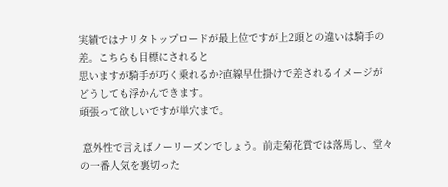実績ではナリタトップロードが最上位ですが上2頭との違いは騎手の差。こちらも目標にされると
思いますが騎手が巧く乗れるか?直線早仕掛けで差されるイメージがどうしても浮かんできます。
頑張って欲しいですが単穴まで。

 意外性で言えばノーリーズンでしょう。前走菊花賞では落馬し、堂々の一番人気を裏切った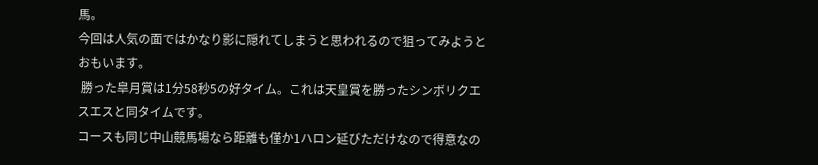馬。
今回は人気の面ではかなり影に隠れてしまうと思われるので狙ってみようとおもいます。
 勝った皐月賞は1分58秒5の好タイム。これは天皇賞を勝ったシンボリクエスエスと同タイムです。
コースも同じ中山競馬場なら距離も僅か1ハロン延びただけなので得意なの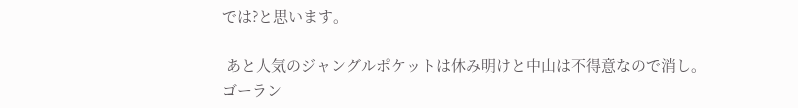では?と思います。

 あと人気のジャングルポケットは休み明けと中山は不得意なので消し。
ゴーラン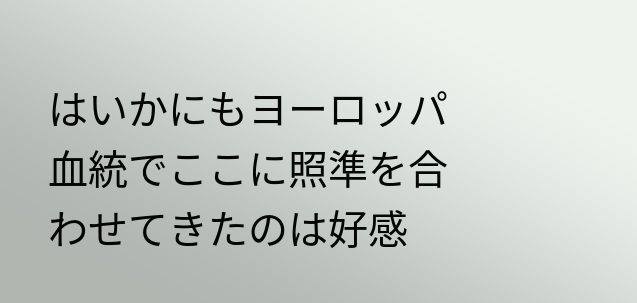はいかにもヨーロッパ血統でここに照準を合わせてきたのは好感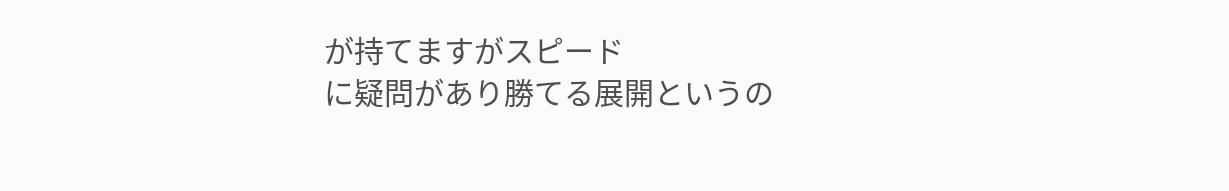が持てますがスピード
に疑問があり勝てる展開というの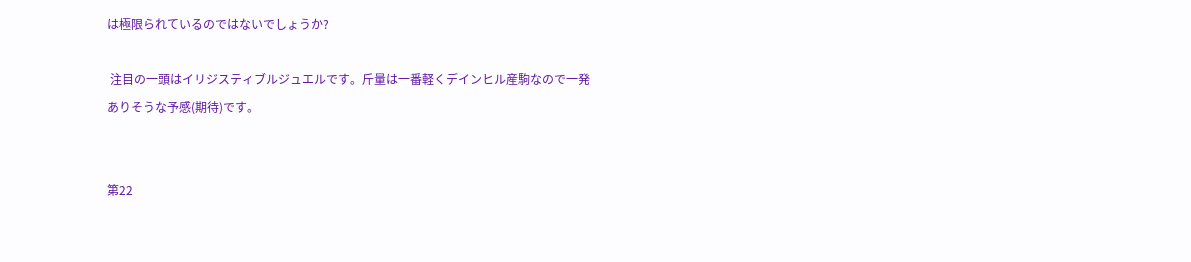は極限られているのではないでしょうか?

 注目の一頭はイリジスティブルジュエルです。斤量は一番軽くデインヒル産駒なので一発
ありそうな予感(期待)です。


第22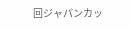回ジャパンカッ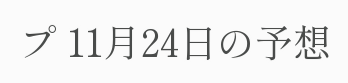プ 11月24日の予想